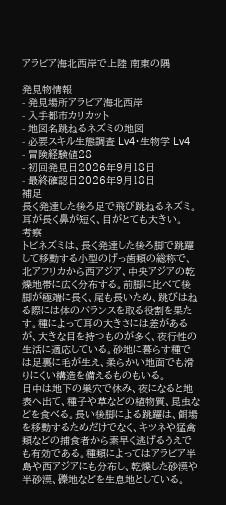アラビア海北西岸で上陸 南東の隅

発見物情報
- 発見場所アラビア海北西岸
- 入手都市カリカット
- 地図名跳ねるネズミの地図
- 必要スキル生態調査 Lv4・生物学 Lv4
- 冒険経験値28
- 初回発見日2026年9月18日
- 最終確認日2026年9月18日
補足
長く発達した後ろ足で飛び跳ねるネズミ。耳が長く鼻が短く、目がとても大きい。
考察
トビネズミは、長く発達した後ろ脚で跳躍して移動する小型のげっ歯類の総称で、北アフリカから西アジア、中央アジアの乾燥地帯に広く分布する。前脚に比べて後脚が極端に長く、尾も長いため、跳びはねる際には体のバランスを取る役割を果たす。種によって耳の大きさには差があるが、大きな目を持つものが多く、夜行性の生活に適応している。砂地に暮らす種では足裏に毛が生え、柔らかい地面でも滑りにくい構造を備えるものもいる。
日中は地下の巣穴で休み、夜になると地表へ出て、種子や草などの植物質、昆虫などを食べる。長い後脚による跳躍は、餌場を移動するためだけでなく、キツネや猛禽類などの捕食者から素早く逃げるうえでも有効である。種類によってはアラビア半島や西アジアにも分布し、乾燥した砂漠や半砂漠、礫地などを生息地としている。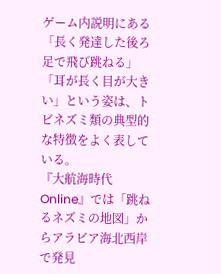ゲーム内説明にある「長く発達した後ろ足で飛び跳ねる」「耳が長く目が大きい」という姿は、トビネズミ類の典型的な特徴をよく表している。
『大航海時代 Online』では「跳ねるネズミの地図」からアラビア海北西岸で発見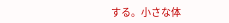する。小さな体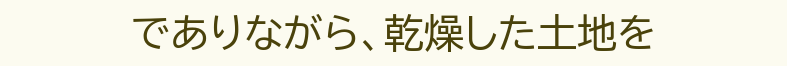でありながら、乾燥した土地を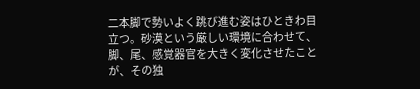二本脚で勢いよく跳び進む姿はひときわ目立つ。砂漠という厳しい環境に合わせて、脚、尾、感覚器官を大きく変化させたことが、その独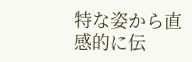特な姿から直感的に伝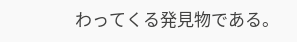わってくる発見物である。